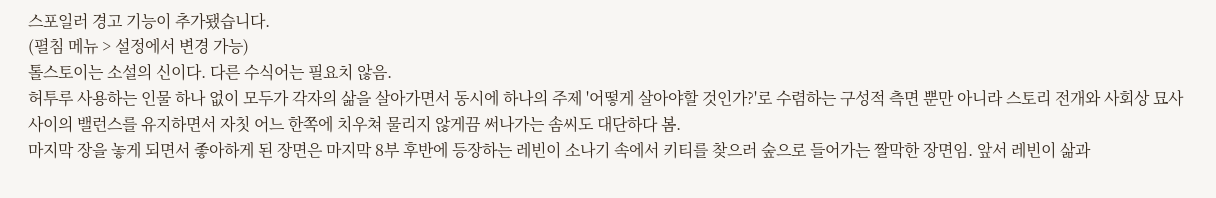스포일러 경고 기능이 추가됐습니다.
(펼침 메뉴 > 설정에서 변경 가능)
톨스토이는 소설의 신이다. 다른 수식어는 필요치 않음.
허투루 사용하는 인물 하나 없이 모두가 각자의 삶을 살아가면서 동시에 하나의 주제 '어떻게 살아야할 것인가?'로 수렴하는 구성적 측면 뿐만 아니라 스토리 전개와 사회상 묘사 사이의 밸런스를 유지하면서 자칫 어느 한쪽에 치우쳐 물리지 않게끔 써나가는 솜씨도 대단하다 봄.
마지막 장을 놓게 되면서 좋아하게 된 장면은 마지막 8부 후반에 등장하는 레빈이 소나기 속에서 키티를 찾으러 숲으로 들어가는 짤막한 장면임. 앞서 레빈이 삶과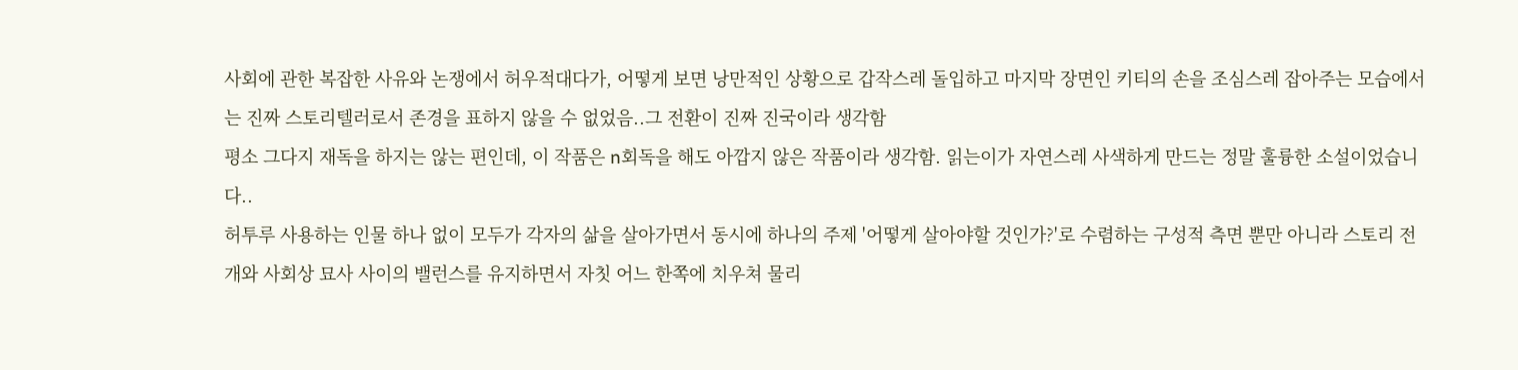사회에 관한 복잡한 사유와 논쟁에서 허우적대다가, 어떻게 보면 낭만적인 상황으로 갑작스레 돌입하고 마지막 장면인 키티의 손을 조심스레 잡아주는 모습에서는 진짜 스토리텔러로서 존경을 표하지 않을 수 없었음..그 전환이 진짜 진국이라 생각함
평소 그다지 재독을 하지는 않는 편인데, 이 작품은 n회독을 해도 아깝지 않은 작품이라 생각함. 읽는이가 자연스레 사색하게 만드는 정말 훌륭한 소설이었습니다..
허투루 사용하는 인물 하나 없이 모두가 각자의 삶을 살아가면서 동시에 하나의 주제 '어떻게 살아야할 것인가?'로 수렴하는 구성적 측면 뿐만 아니라 스토리 전개와 사회상 묘사 사이의 밸런스를 유지하면서 자칫 어느 한쪽에 치우쳐 물리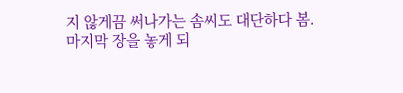지 않게끔 써나가는 솜씨도 대단하다 봄.
마지막 장을 놓게 되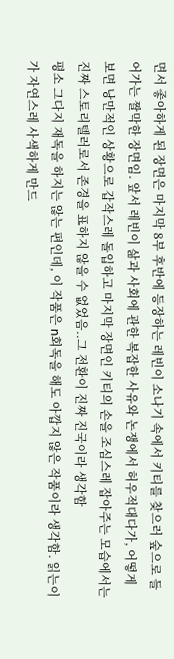면서 좋아하게 된 장면은 마지막 8부 후반에 등장하는 레빈이 소나기 속에서 키티를 찾으러 숲으로 들어가는 짤막한 장면임. 앞서 레빈이 삶과 사회에 관한 복잡한 사유와 논쟁에서 허우적대다가, 어떻게 보면 낭만적인 상황으로 갑작스레 돌입하고 마지막 장면인 키티의 손을 조심스레 잡아주는 모습에서는 진짜 스토리텔러로서 존경을 표하지 않을 수 없었음..그 전환이 진짜 진국이라 생각함
평소 그다지 재독을 하지는 않는 편인데, 이 작품은 n회독을 해도 아깝지 않은 작품이라 생각함. 읽는이가 자연스레 사색하게 만드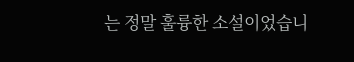는 정말 훌륭한 소설이었습니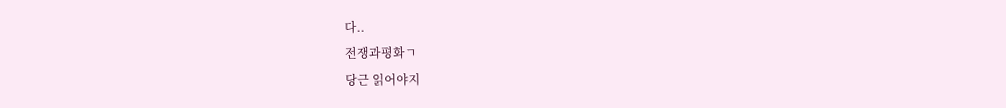다..
전쟁과평화ㄱ
당근 읽어야지